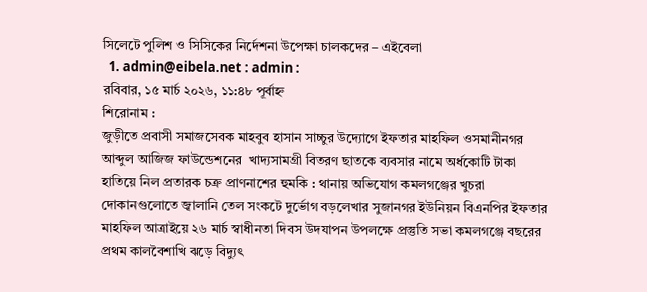সিলেটে পুলিশ ও সিসিকের নির্দেশনা উপেক্ষা চালকদের – এইবেলা
  1. admin@eibela.net : admin :
রবিবার, ১৫ মার্চ ২০২৬, ১১:৪৮ পূর্বাহ্ন
শিরোনাম :
জুড়ীতে প্রবাসী সমাজসেবক মাহবুব হাসান সাচ্চুর উদ্যোগে ইফতার মাহফিল ওসমানীনগর আব্দুল আজিজ ফাউন্ডেশনের  খাদ্যসামগ্রী বিতরণ ছাতকে ব্যবসার নামে অর্ধকোটি টাকা হাতিয়ে নিল প্রতারক চক্র প্রাণনাশের হুমকি : থানায় অভিযোগ কমলগঞ্জের খুচরা দোকানগুলোতে জ্বালানি তেল সংকটে দুর্ভোগ বড়লেখার সুজানগর ইউনিয়ন বিএনপির ইফতার মাহফিল আত্রাইয়ে ২৬ মার্চ স্বাধীনতা দিবস উদযাপন উপলক্ষে প্রস্তুতি সভা কমলগঞ্জে বছরের প্রথম কালবৈশাখি ঝড়ে বিদ্যুৎ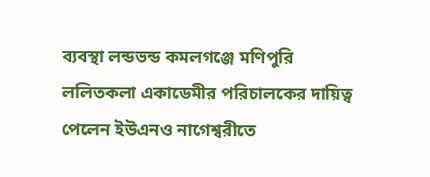ব্যবস্থা লন্ডভন্ড কমলগঞ্জে মণিপুরি ললিতকলা একাডেমীর পরিচালকের দায়িত্ব পেলেন ইউএনও নাগেশ্বরীতে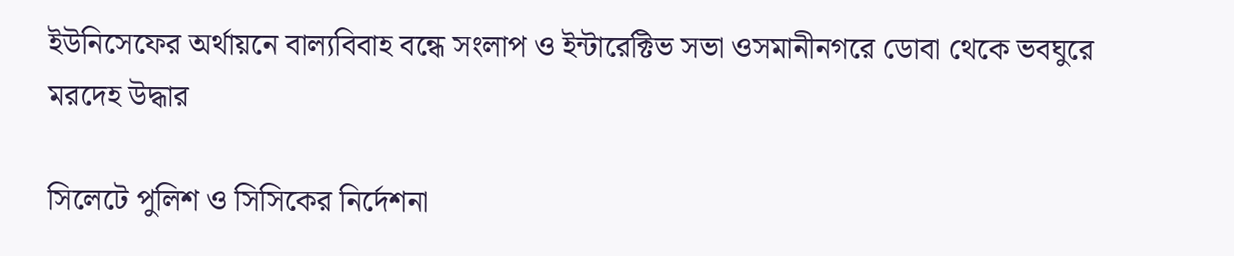ইউনিসেফের অর্থায়নে বাল্যবিবাহ বন্ধে সংলাপ ও ইন্টারেক্টিভ সভা ওসমানীনগরে ডোবা থেকে ভবঘুরে মরদেহ উদ্ধার

সিলেটে পুলিশ ও সিসিকের নির্দেশনা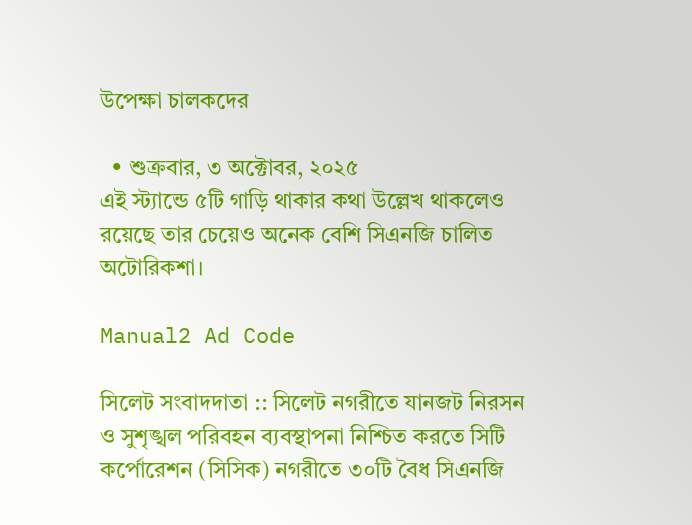উপেক্ষা চালকদের

  • শুক্রবার, ৩ অক্টোবর, ২০২৫
এই স্ট্যান্ডে ৫টি গাড়ি থাকার কথা উল্লেখ থাকলেও রয়েছে তার চেয়েও অনেক বেশি সিএনজি চালিত অটোরিকশা।

Manual2 Ad Code

সিলেট সংবাদদাতা :: সিলেট নগরীতে যানজট নিরসন ও সুশৃঙ্খল পরিবহন ব্যবস্থাপনা নিশ্চিত করতে সিটি কর্পোরেশন (সিসিক) নগরীতে ৩০টি বৈধ সিএনজি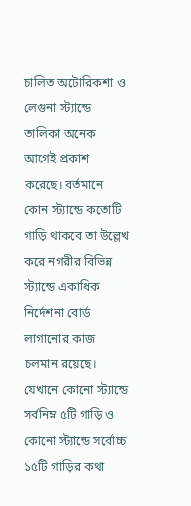চালিত অটোরিকশা ও লেগুনা স্ট্যান্ডে তালিকা অনেক আগেই প্রকাশ করেছে। বর্তমানে কোন স্ট্যান্ডে কতোটি গাড়ি থাকবে তা উল্লেখ করে নগরীর বিভিন্ন স্ট্যান্ডে একাধিক নির্দেশনা বোর্ড লাগানোর কাজ চলমান রয়েছে। যেখানে কোনো স্ট্যান্ডে সর্বনিম্ন ৫টি গাড়ি ও কোনো স্ট্যান্ডে সর্বোচ্চ ১৫টি গাড়ির কথা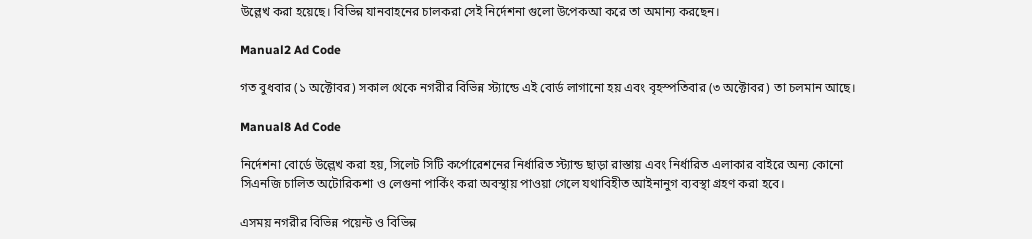উল্লেখ করা হয়েছে। বিভিন্ন যানবাহনের চালকরা সেই নির্দেশনা গুলো উপেকআ করে তা অমান্য করছেন।

Manual2 Ad Code

গত বুধবার (১ অক্টোবর) সকাল থেকে নগরীর বিভিন্ন স্ট্যান্ডে এই বোর্ড লাগানো হয় এবং বৃহস্পতিবার (৩ অক্টোবর) তা চলমান আছে।

Manual8 Ad Code

নির্দেশনা বোর্ডে উল্লেখ করা হয়, সিলেট সিটি কর্পোরেশনের নির্ধারিত স্ট্যান্ড ছাড়া রাস্তায় এবং নির্ধারিত এলাকার বাইরে অন্য কোনো সিএনজি চালিত অটোরিকশা ও লেগুনা পার্কিং করা অবস্থায় পাওয়া গেলে যথাবিহীত আইনানুগ ব্যবস্থা গ্রহণ করা হবে।

এসময় নগরীর বিভিন্ন পয়েন্ট ও বিভিন্ন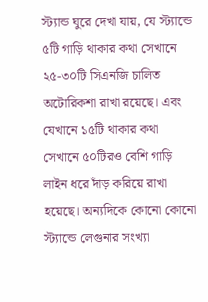স্ট্যান্ড ঘুরে দেখা যায়, যে স্ট্যান্ডে ৫টি গাড়ি থাকার কথা সেখানে ২৫-৩০টি সিএনজি চালিত অটোরিকশা রাখা রয়েছে। এবং যেখানে ১৫টি থাকার কথা সেখানে ৫০টিরও বেশি গাড়ি লাইন ধরে দাঁড় করিয়ে রাখা হয়েছে। অন্যদিকে কোনো কোনো স্ট্যান্ডে লেগুনার সংখ্যা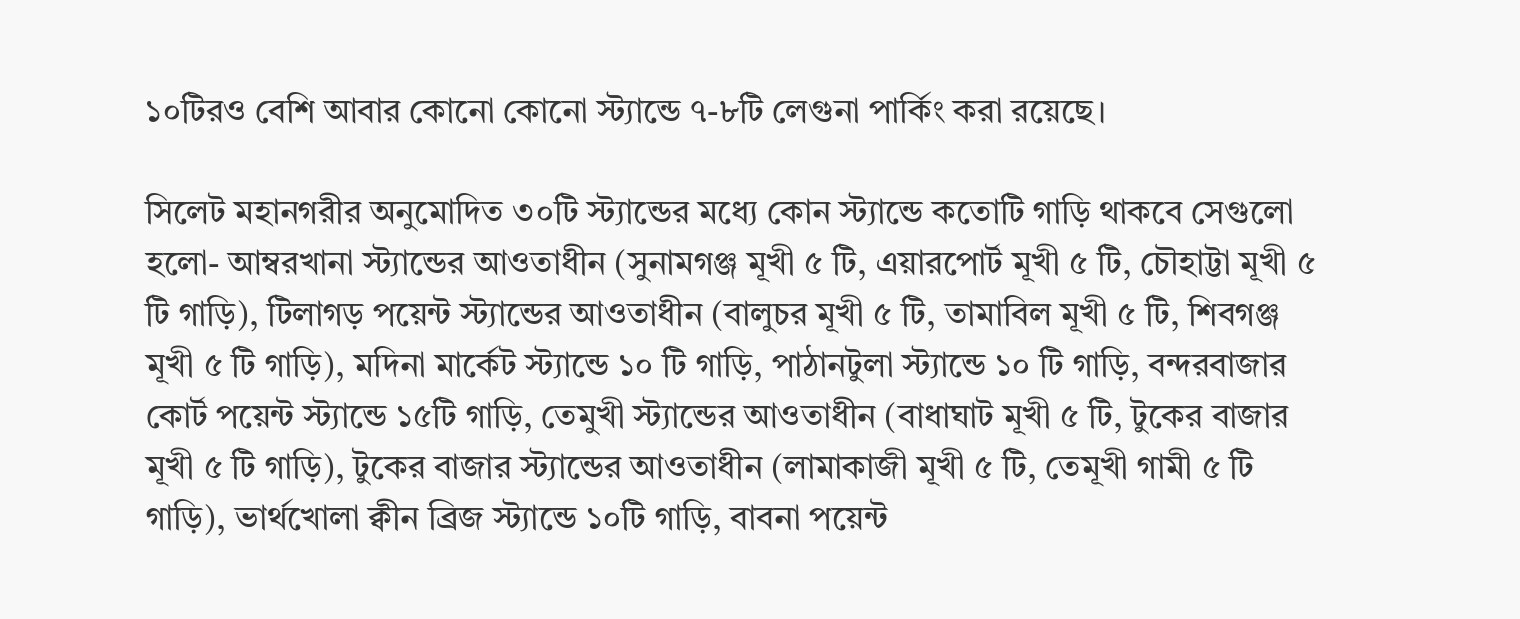১০টিরও বেশি আবার কোনো কোনো স্ট্যান্ডে ৭-৮টি লেগুনা পার্কিং করা রয়েছে।

সিলেট মহানগরীর অনুমোদিত ৩০টি স্ট্যান্ডের মধ্যে কোন স্ট্যান্ডে কতোটি গাড়ি থাকবে সেগুলো হলো- আম্বরখানা স্ট্যান্ডের আওতাধীন (সুনামগঞ্জ মূখী ৫ টি, এয়ারপোর্ট মূখী ৫ টি, চৌহাট্টা মূখী ৫ টি গাড়ি), টিলাগড় পয়েন্ট স্ট্যান্ডের আওতাধীন (বালুচর মূখী ৫ টি, তামাবিল মূখী ৫ টি, শিবগঞ্জ মূখী ৫ টি গাড়ি), মদিনা মার্কেট স্ট্যান্ডে ১০ টি গাড়ি, পাঠানটুলা স্ট্যান্ডে ১০ টি গাড়ি, বন্দরবাজার কোর্ট পয়েন্ট স্ট্যান্ডে ১৫টি গাড়ি, তেমুখী স্ট্যান্ডের আওতাধীন (বাধাঘাট মূখী ৫ টি, টুকের বাজার মূখী ৫ টি গাড়ি), টুকের বাজার স্ট্যান্ডের আওতাধীন (লামাকাজী মূখী ৫ টি, তেমূখী গামী ৫ টি গাড়ি), ভার্থখোলা ক্বীন ব্রিজ স্ট্যান্ডে ১০টি গাড়ি, বাবনা পয়েন্ট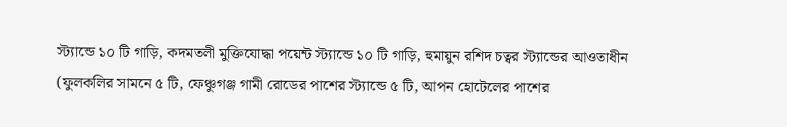স্ট্যান্ডে ১০ টি গাড়ি, কদমতলী মুক্তিযোদ্ধা পয়েন্ট স্ট্যান্ডে ১০ টি গাড়ি, হুমায়ুন রশিদ চত্বর স্ট্যান্ডের আওতাধীন (ফুলকলির সামনে ৫ টি, ফেঞ্চুগঞ্জ গামী রোডের পাশের স্ট্যান্ডে ৫ টি, আপন হোটেলের পাশের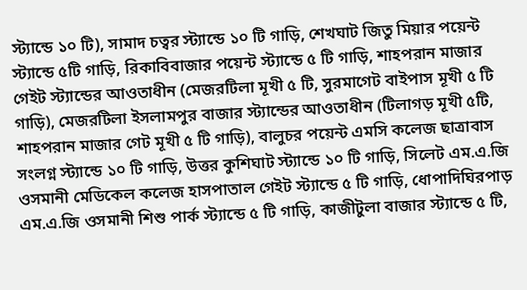স্ট্যান্ডে ১০ টি), সামাদ চত্বর স্ট্যান্ডে ১০ টি গাড়ি, শেখঘাট জিতু মিয়ার পয়েন্ট স্ট্যান্ডে ৫টি গাড়ি, রিকাবিবাজার পয়েন্ট স্ট্যান্ডে ৫ টি গাড়ি, শাহপরান মাজার গেইট স্ট্যান্ডের আওতাধীন (মেজরটিলা মূখী ৫ টি, সুরমাগেট বাইপাস মূখী ৫ টি গাড়ি), মেজরটিলা ইসলামপুর বাজার স্ট্যান্ডের আওতাধীন (টিলাগড় মূখী ৫টি, শাহপরান মাজার গেট মূখী ৫ টি গাড়ি), বালুচর পয়েন্ট এমসি কলেজ ছাত্রাবাস সংলগ্ন স্ট্যান্ডে ১০ টি গাড়ি, উত্তর কুশিঘাট স্ট্যান্ডে ১০ টি গাড়ি, সিলেট এম.এ.জি ওসমানী মেডিকেল কলেজ হাসপাতাল গেইট স্ট্যান্ডে ৫ টি গাড়ি, ধোপাদিঘিরপাড় এম.এ.জি ওসমানী শিশু পার্ক স্ট্যান্ডে ৫ টি গাড়ি, কাজীটুলা বাজার স্ট্যান্ডে ৫ টি,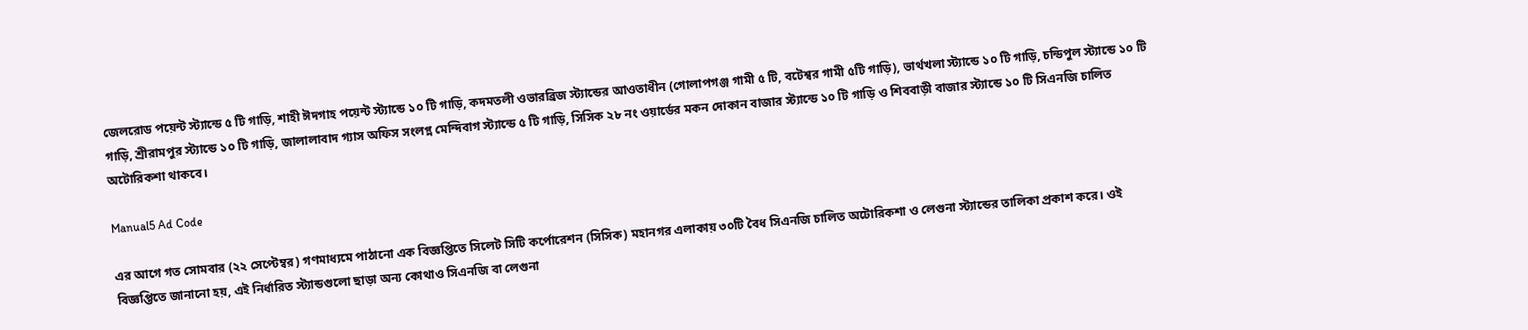জেলরোড পয়েন্ট স্ট্যান্ডে ৫ টি গাড়ি, শাহী ঈদগাহ পয়েন্ট স্ট্যান্ডে ১০ টি গাড়ি, কদমতলী ওভারব্রিজ স্ট্যান্ডের আওতাধীন (গোলাপগঞ্জ গামী ৫ টি, বটেশ্বর গামী ৫টি গাড়ি), ভার্থখলা স্ট্যান্ডে ১০ টি গাড়ি, চন্ডিপুল স্ট্যান্ডে ১০ টি গাড়ি, শ্রীরামপুর স্ট্যান্ডে ১০ টি গাড়ি, জালালাবাদ গ্যাস অফিস সংলগ্ন মেন্দিবাগ স্ট্যান্ডে ৫ টি গাড়ি, সিসিক ২৮ নং ওয়ার্ডের মকন দোকান বাজার স্ট্যান্ডে ১০ টি গাড়ি ও শিববাড়ী বাজার স্ট্যান্ডে ১০ টি সিএনজি চালিত অটোরিকশা থাকবে।

Manual5 Ad Code

এর আগে গত সোমবার (২২ সেপ্টেম্বর) গণমাধ্যমে পাঠানো এক বিজ্ঞপ্তিতে সিলেট সিটি কর্পোরেশন (সিসিক) মহানগর এলাকায় ৩০টি বৈধ সিএনজি চালিত অটোরিকশা ও লেগুনা স্ট্যান্ডের তালিকা প্রকাশ করে। ওই বিজ্ঞপ্তিতে জানানো হয়, এই নির্ধারিত স্ট্যান্ডগুলো ছাড়া অন্য কোথাও সিএনজি বা লেগুনা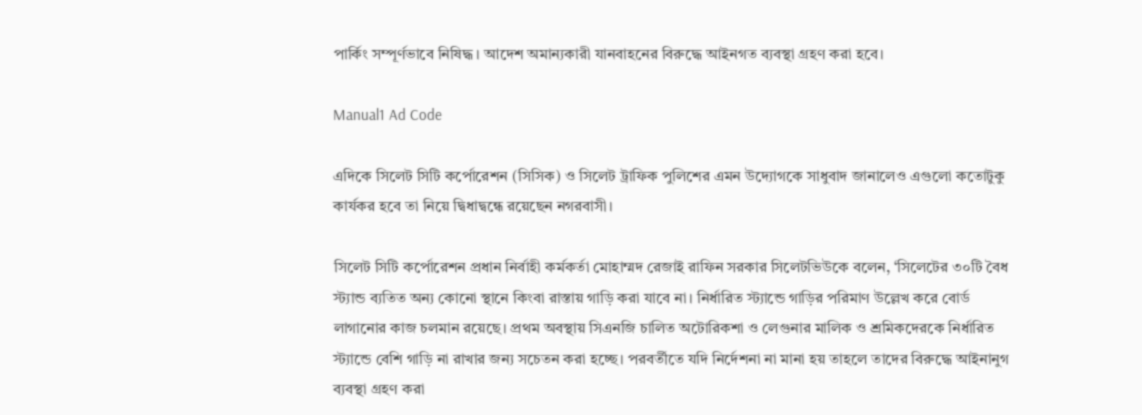পার্কিং সম্পূর্ণভাবে নিষিদ্ধ। আদেশ অমান্যকারী যানবাহনের বিরুদ্ধে আইনগত ব্যবস্থা গ্রহণ করা হবে।

Manual1 Ad Code

এদিকে সিলেট সিটি কর্পোরেশন (সিসিক) ও সিলেট ট্রাফিক পুলিশের এমন উদ্যোগকে সাধুবাদ জানালেও এগুলো কতোটুকু কার্যকর হবে তা নিয়ে দ্বিধাদ্বন্ধে রয়েছেন নগরবাসী।

সিলেট সিটি কর্পোরেশন প্রধান নির্বাহী কর্মকর্তা মোহাম্মদ রেজাই রাফিন সরকার সিলেটভিউকে বলেন, ‘সিলেটের ৩০টি বৈধ স্ট্যান্ড ব্যতিত অন্য কোনো স্থানে কিংবা রাস্তায় গাড়ি করা যাবে না। নির্ধারিত স্ট্যান্ডে গাড়ির পরিমাণ উল্লেখ করে বোর্ড লাগানোর কাজ চলমান রয়েছে। প্রথম অবস্থায় সিএনজি চালিত অটোরিকশা ও লেগুনার মালিক ও শ্রমিকদেরকে নির্ধারিত স্ট্যান্ডে বেশি গাড়ি না রাখার জন্য সচেতন করা হচ্ছে। পরবর্তীতে যদি নির্দেশনা না মানা হয় তাহলে তাদের বিরুদ্ধে আইনানুগ ব্যবস্থা গ্রহণ করা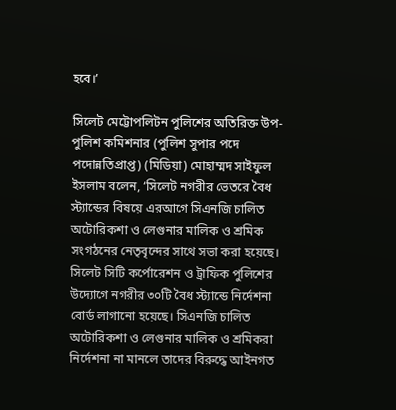হবে।’

সিলেট মেট্টোপলিটন পুলিশের অতিরিক্ত উপ-পুলিশ কমিশনার (পুলিশ সুপার পদে পদোন্নতিপ্রাপ্ত) (মিডিয়া) মোহাম্মদ সাইফুল ইসলাম বলেন, ‘সিলেট নগরীর ভেতরে বৈধ স্ট্যান্ডের বিষয়ে এরআগে সিএনজি চালিত অটোরিকশা ও লেগুনার মালিক ও শ্রমিক সংগঠনের নেতৃবৃন্দের সাথে সভা করা হয়েছে। সিলেট সিটি কর্পোরেশন ও ট্রাফিক পুলিশের উদ্যোগে নগরীর ৩০টি বৈধ স্ট্যান্ডে নির্দেশনা বোর্ড লাগানো হয়েছে। সিএনজি চালিত অটোরিকশা ও লেগুনার মালিক ও শ্রমিকরা নির্দেশনা না মানলে তাদের বিরুদ্ধে আইনগত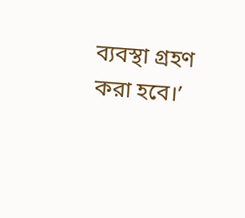ব্যবস্থা গ্রহণ করা হবে।’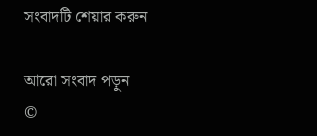সংবাদটি শেয়ার করুন

আরো সংবাদ পড়ুন
©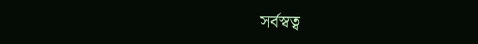সর্বস্বত্ব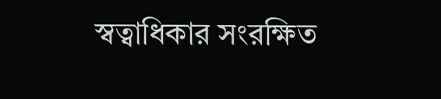স্বত্বাধিকার সংরক্ষিত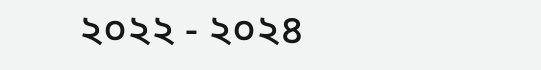২০২২ - ২০২৪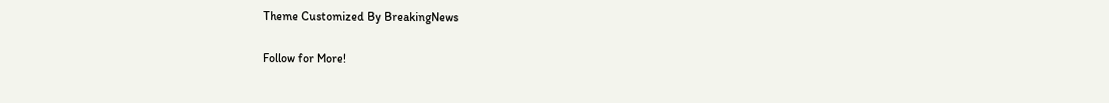Theme Customized By BreakingNews

Follow for More!